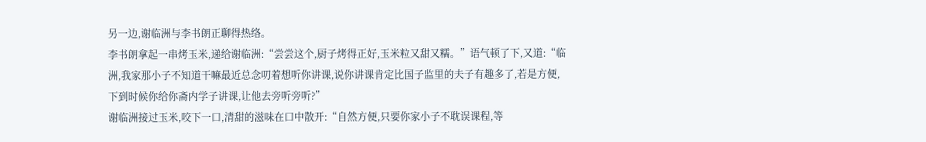另一边,谢临洲与李书朗正聊得热络。
李书朗拿起一串烤玉米,递给谢临洲:“尝尝这个,厨子烤得正好,玉米粒又甜又糯。”语气顿了下,又道:“临洲,我家那小子不知道干嘛最近总念叨着想听你讲课,说你讲课肯定比国子监里的夫子有趣多了,若是方便,下到时候你给你斋内学子讲课,让他去旁听旁听?”
谢临洲接过玉米,咬下一口,清甜的滋味在口中散开:“自然方便,只要你家小子不耽误课程,等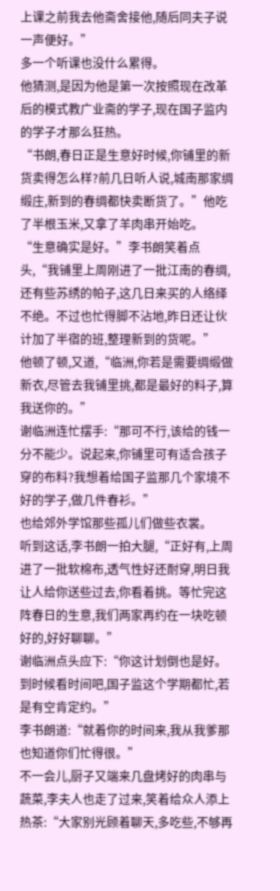上课之前我去他斋舍接他,随后同夫子说一声便好。”
多一个听课也没什么累得。
他猜测,是因为他是第一次按照现在改革后的模式教广业斋的学子,现在国子监内的学子才那么狂热。
“书朗,春日正是生意好时候,你铺里的新货卖得怎么样?前几日听人说,城南那家绸缎庄,新到的春绸都快卖断货了。”他吃了半根玉米,又拿了羊肉串开始吃。
“生意确实是好。”李书朗笑着点头,“我铺里上周刚进了一批江南的春绸,还有些苏绣的帕子,这几日来买的人络绎不绝。不过也忙得脚不沾地,昨日还让伙计加了半宿的班,整理新到的货呢。”
他顿了顿,又道,“临洲,你若是需要绸缎做新衣,尽管去我铺里挑,都是最好的料子,算我送你的。”
谢临洲连忙摆手:“那可不行,该给的钱一分不能少。说起来,你铺里可有适合孩子穿的布料?我想着给国子监那几个家境不好的学子,做几件春衫。”
也给郊外学馆那些孤儿们做些衣裳。
听到这话,李书朗一拍大腿,“正好有,上周进了一批软棉布,透气性好还耐穿,明日我让人给你送些过去,你看着挑。等忙完这阵春日的生意,我们两家再约在一块吃顿好的,好好聊聊。”
谢临洲点头应下:“你这计划倒也是好。到时候看时间吧,国子监这个学期都忙,若是有空肯定约。”
李书朗道:“就着你的时间来,我从我爹那也知道你们忙得很。”
不一会儿,厨子又端来几盘烤好的肉串与蔬菜,李夫人也走了过来,笑着给众人添上热茶:“大家别光顾着聊天,多吃些,不够再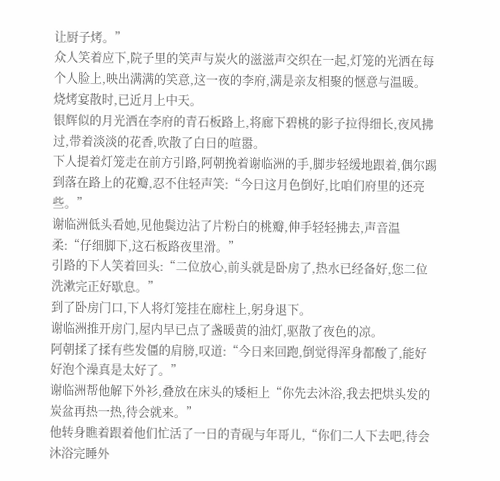让厨子烤。”
众人笑着应下,院子里的笑声与炭火的滋滋声交织在一起,灯笼的光洒在每个人脸上,映出满满的笑意,这一夜的李府,满是亲友相聚的惬意与温暖。
烧烤宴散时,已近月上中天。
银辉似的月光洒在李府的青石板路上,将廊下碧桃的影子拉得细长,夜风拂过,带着淡淡的花香,吹散了白日的喧嚣。
下人提着灯笼走在前方引路,阿朝挽着谢临洲的手,脚步轻缓地跟着,偶尔踢到落在路上的花瓣,忍不住轻声笑:“今日这月色倒好,比咱们府里的还亮些。”
谢临洲低头看她,见他鬓边沾了片粉白的桃瓣,伸手轻轻拂去,声音温柔:“仔细脚下,这石板路夜里滑。”
引路的下人笑着回头:“二位放心,前头就是卧房了,热水已经备好,您二位洗漱完正好歇息。”
到了卧房门口,下人将灯笼挂在廊柱上,躬身退下。
谢临洲推开房门,屋内早已点了盏暖黄的油灯,驱散了夜色的凉。
阿朝揉了揉有些发僵的肩膀,叹道:“今日来回跑,倒觉得浑身都酸了,能好好泡个澡真是太好了。”
谢临洲帮他解下外衫,叠放在床头的矮柜上“你先去沐浴,我去把烘头发的炭盆再热一热,待会就来。”
他转身瞧着跟着他们忙活了一日的青砚与年哥儿,“你们二人下去吧,待会沐浴完睡外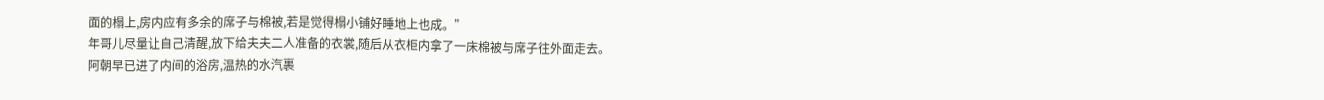面的榻上,房内应有多余的席子与棉被,若是觉得榻小铺好睡地上也成。”
年哥儿尽量让自己清醒,放下给夫夫二人准备的衣裳,随后从衣柜内拿了一床棉被与席子往外面走去。
阿朝早已进了内间的浴房,温热的水汽裹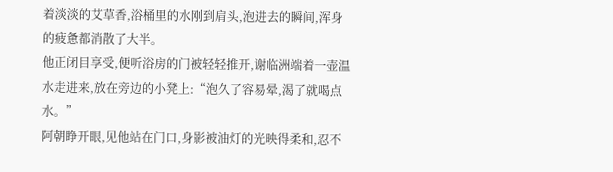着淡淡的艾草香,浴桶里的水刚到肩头,泡进去的瞬间,浑身的疲惫都消散了大半。
他正闭目享受,便听浴房的门被轻轻推开,谢临洲端着一壶温水走进来,放在旁边的小凳上:“泡久了容易晕,渴了就喝点水。”
阿朝睁开眼,见他站在门口,身影被油灯的光映得柔和,忍不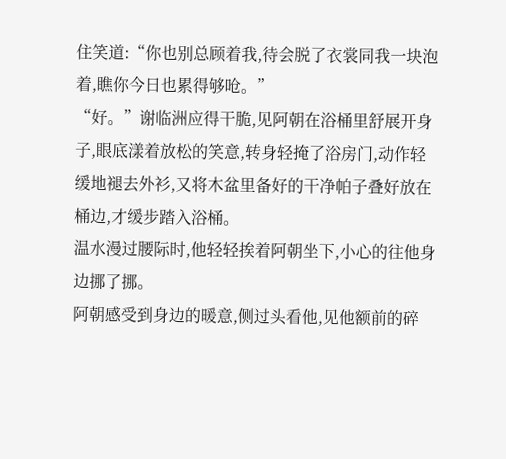住笑道:“你也别总顾着我,待会脱了衣裳同我一块泡着,瞧你今日也累得够呛。”
“好。”谢临洲应得干脆,见阿朝在浴桶里舒展开身子,眼底漾着放松的笑意,转身轻掩了浴房门,动作轻缓地褪去外衫,又将木盆里备好的干净帕子叠好放在桶边,才缓步踏入浴桶。
温水漫过腰际时,他轻轻挨着阿朝坐下,小心的往他身边挪了挪。
阿朝感受到身边的暖意,侧过头看他,见他额前的碎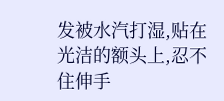发被水汽打湿,贴在光洁的额头上,忍不住伸手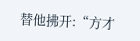替他拂开:“方才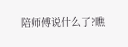陪师傅说什么了?瞧